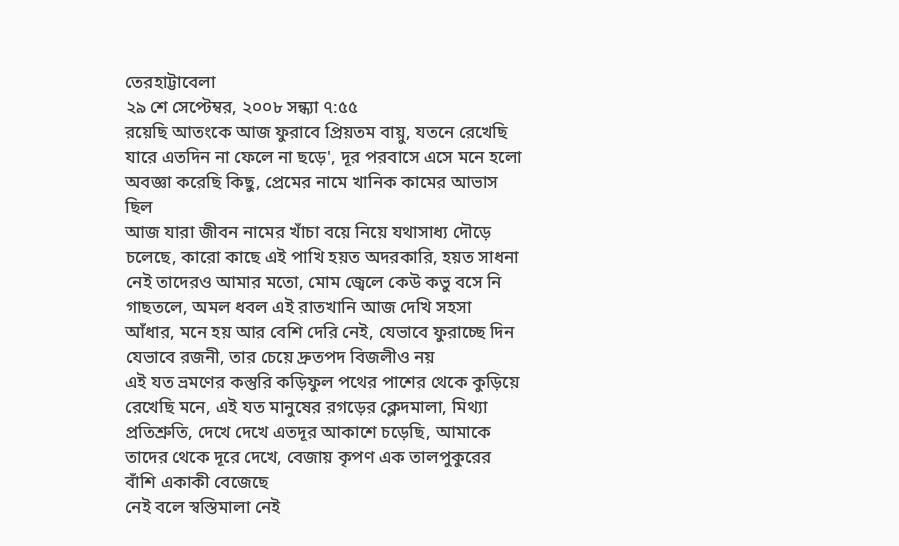তেরহাট্টাবেলা
২৯ শে সেপ্টেম্বর, ২০০৮ সন্ধ্যা ৭:৫৫
রয়েছি আতংকে আজ ফুরাবে প্রিয়তম বায়ু, যতনে রেখেছি যারে এতদিন না ফেলে না ছড়ে', দূর পরবাসে এসে মনে হলো অবজ্ঞা করেছি কিছু, প্রেমের নামে খানিক কামের আভাস ছিল
আজ যারা জীবন নামের খাঁচা বয়ে নিয়ে যথাসাধ্য দৌড়ে চলেছে, কারো কাছে এই পাখি হয়ত অদরকারি, হয়ত সাধনা নেই তাদেরও আমার মতো, মোম জ্বেলে কেউ কভু বসে নি গাছতলে, অমল ধবল এই রাতখানি আজ দেখি সহসা আঁধার, মনে হয় আর বেশি দেরি নেই, যেভাবে ফুরাচ্ছে দিন যেভাবে রজনী, তার চেয়ে দ্রুতপদ বিজলীও নয়
এই যত ভ্রমণের কস্তুরি কড়িফুল পথের পাশের থেকে কুড়িয়ে রেখেছি মনে, এই যত মানুষের রগড়ের ক্লেদমালা, মিথ্যা প্রতিশ্রুতি, দেখে দেখে এতদূর আকাশে চড়েছি, আমাকে তাদের থেকে দূরে দেখে, বেজায় কৃপণ এক তালপুকুরের বাঁশি একাকী বেজেছে
নেই বলে স্বস্তিমালা নেই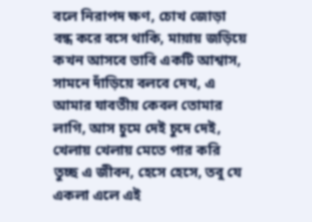বলে নিরাপদ ক্ষণ, চোখ জোড়া বন্ধ করে বসে থাকি, মায়ায় জড়িয়ে কখন আসবে ভাবি একটি আশ্বাস, সামনে দাঁড়িয়ে বলবে দেখ, এ আমার যাবতীয় কেবল তোমার লাগি, আস চুমে দেই চুদে দেই, খেলায় খেলায় মেতে পার করি তুচ্ছ এ জীবন, হেসে হেসে, তবু যে একলা এলে এই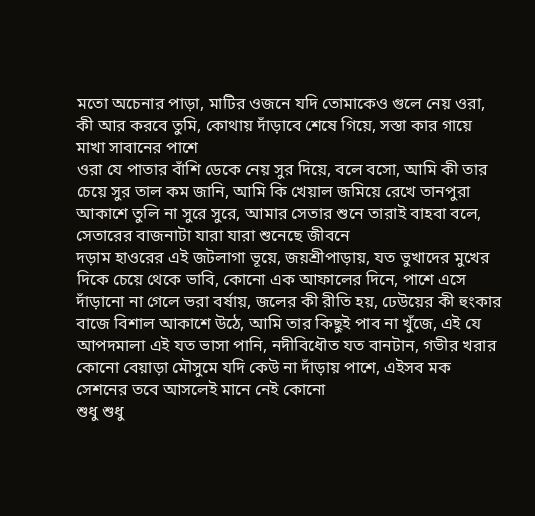মতো অচেনার পাড়া, মাটির ওজনে যদি তোমাকেও গুলে নেয় ওরা, কী আর করবে তুমি, কোথায় দাঁড়াবে শেষে গিয়ে, সস্তা কার গায়ে মাখা সাবানের পাশে
ওরা যে পাতার বাঁশি ডেকে নেয় সুর দিয়ে, বলে বসো, আমি কী তার চেয়ে সুর তাল কম জানি, আমি কি খেয়াল জমিয়ে রেখে তানপুরা আকাশে তুলি না সুরে সুরে, আমার সেতার শুনে তারাই বাহবা বলে, সেতারের বাজনাটা যারা যারা শুনেছে জীবনে
দড়াম হাওরের এই জটলাগা ভূয়ে, জয়শ্রীপাড়ায়, যত ভুখাদের মুখের দিকে চেয়ে থেকে ভাবি, কোনো এক আফালের দিনে, পাশে এসে দাঁড়ানো না গেলে ভরা বর্ষায়, জলের কী রীতি হয়, ঢেউয়ের কী হুংকার বাজে বিশাল আকাশে উঠে, আমি তার কিছুই পাব না খুঁজে, এই যে আপদমালা এই যত ভাসা পানি, নদীবিধৌত যত বানটান, গভীর খরার কোনো বেয়াড়া মৌসুমে যদি কেউ না দাঁড়ায় পাশে, এইসব মক সেশনের তবে আসলেই মানে নেই কোনো
শুধু শুধু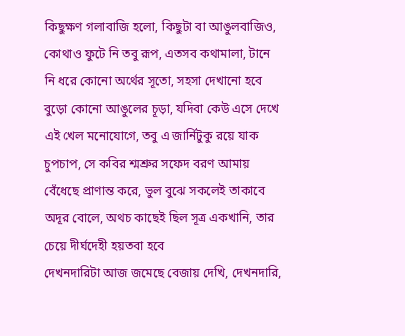কিছুক্ষণ গলাবাজি হলো, কিছুটা বা আঙুলবাজিও, কোথাও ফুটে নি তবু রূপ, এতসব কথামালা, টানে নি ধরে কোনো অর্থের সূতো, সহসা দেখানো হবে বুড়ো কোনো আঙুলের চূড়া, যদিবা কেউ এসে দেখে এই খেল মনোযোগে, তবু এ জার্নিটুকু রয়ে যাক চুপচাপ, সে কবির শ্মশ্রুর সফেদ বরণ আমায় বেঁধেছে প্রাণান্ত করে, ভুল বুঝে সকলেই তাকাবে অদূর বোলে, অথচ কাছেই ছিল সূত্র একখানি, তার চেয়ে দীর্ঘদেহী হয়তবা হবে
দেখনদারিটা আজ জমেছে বেজায় দেখি, দেখনদারি,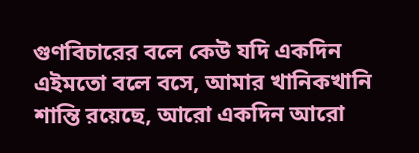গুণবিচারের বলে কেউ যদি একদিন এইমতো বলে বসে, আমার খানিকখানি শান্তি রয়েছে, আরো একদিন আরো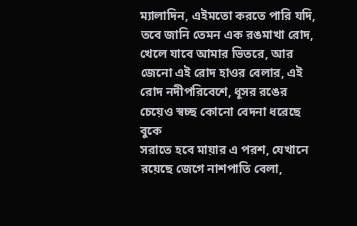ম্যালাদিন, এইমতো করতে পারি যদি, তবে জানি তেমন এক রঙমাখা রোদ, খেলে যাবে আমার ভিতরে, আর জেনো এই রোদ হাওর বেলার, এই রোদ নদীপরিবেশে, ধূসর রঙের চেয়েও স্বচ্ছ কোনো বেদনা ধরেছে বুকে
সরাতে হবে মায়ার এ পরশ, যেখানে রয়েছে জেগে নাশপাতি বেলা,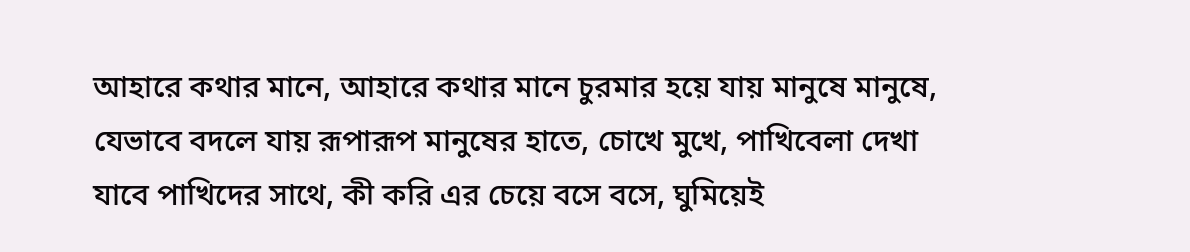আহারে কথার মানে, আহারে কথার মানে চুরমার হয়ে যায় মানুষে মানুষে, যেভাবে বদলে যায় রূপারূপ মানুষের হাতে, চোখে মুখে, পাখিবেলা দেখা যাবে পাখিদের সাথে, কী করি এর চেয়ে বসে বসে, ঘুমিয়েই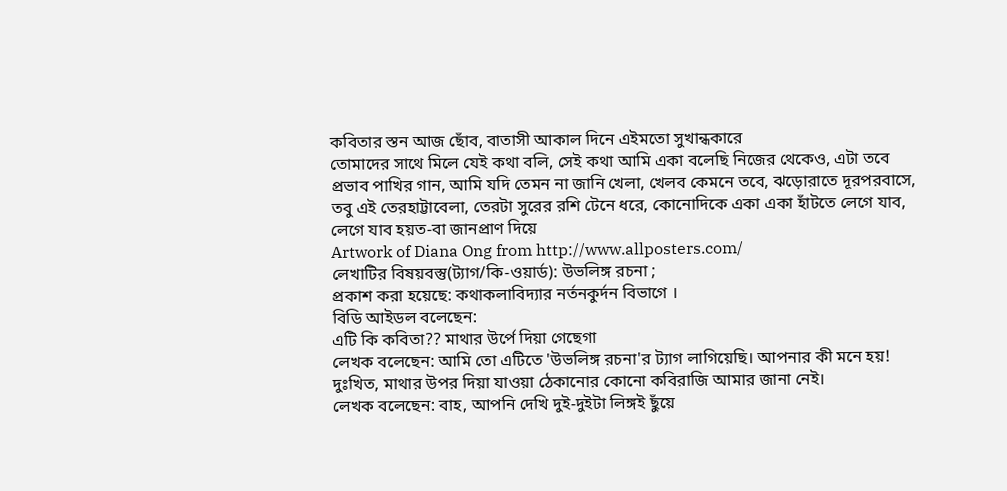কবিতার স্তন আজ ছোঁব, বাতাসী আকাল দিনে এইমতো সুখান্ধকারে
তোমাদের সাথে মিলে যেই কথা বলি, সেই কথা আমি একা বলেছি নিজের থেকেও, এটা তবে প্রভাব পাখির গান, আমি যদি তেমন না জানি খেলা, খেলব কেমনে তবে, ঝড়োরাতে দূরপরবাসে, তবু এই তেরহাট্টাবেলা, তেরটা সুরের রশি টেনে ধরে, কোনোদিকে একা একা হাঁটতে লেগে যাব, লেগে যাব হয়ত-বা জানপ্রাণ দিয়ে
Artwork of Diana Ong from http://www.allposters.com/
লেখাটির বিষয়বস্তু(ট্যাগ/কি-ওয়ার্ড): উভলিঙ্গ রচনা ;
প্রকাশ করা হয়েছে: কথাকলাবিদ্যার নর্তনকুর্দন বিভাগে ।
বিডি আইডল বলেছেন:
এটি কি কবিতা?? মাথার উর্পে দিয়া গেছেগা
লেখক বলেছেন: আমি তো এটিতে 'উভলিঙ্গ রচনা'র ট্যাগ লাগিয়েছি। আপনার কী মনে হয়!
দুঃখিত, মাথার উপর দিয়া যাওয়া ঠেকানোর কোনো কবিরাজি আমার জানা নেই।
লেখক বলেছেন: বাহ, আপনি দেখি দুই-দুইটা লিঙ্গই ছুঁয়ে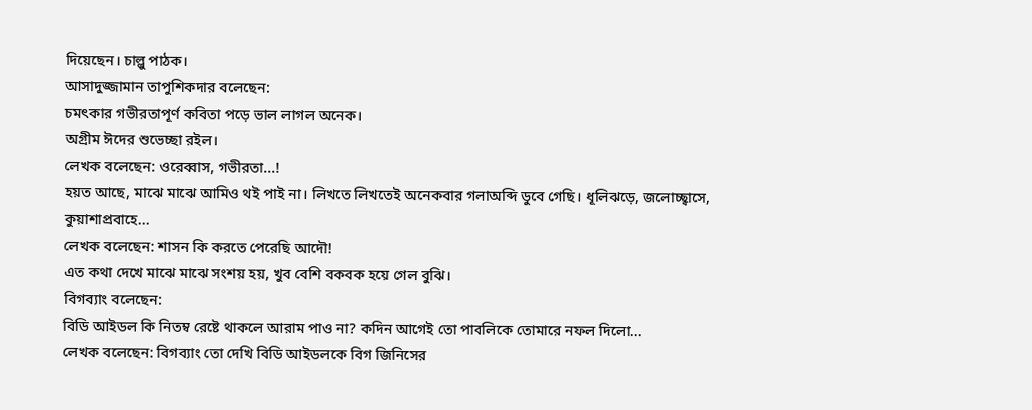দিয়েছেন। চাল্লু পাঠক।
আসাদুজ্জামান তাপুশিকদার বলেছেন:
চমৎকার গভীরতাপূর্ণ কবিতা পড়ে ভাল লাগল অনেক।
অগ্রীম ঈদের শুভেচ্ছা রইল।
লেখক বলেছেন: ওরেব্বাস, গভীরতা...!
হয়ত আছে, মাঝে মাঝে আমিও থই পাই না। লিখতে লিখতেই অনেকবার গলাঅব্দি ডুবে গেছি। ধূলিঝড়ে, জলোচ্ছ্বাসে, কুয়াশাপ্রবাহে...
লেখক বলেছেন: শাসন কি করতে পেরেছি আদৌ!
এত কথা দেখে মাঝে মাঝে সংশয় হয়, খুব বেশি বকবক হয়ে গেল বুঝি।
বিগব্যাং বলেছেন:
বিডি আইডল কি নিতম্ব রেষ্টে থাকলে আরাম পাও না? কদিন আগেই তো পাবলিকে তোমারে নফল দিলো...
লেখক বলেছেন: বিগব্যাং তো দেখি বিডি আইডলকে বিগ জিনিসের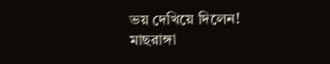ভয় দেখিয়ে দিলেন!
মাছরাঙ্গা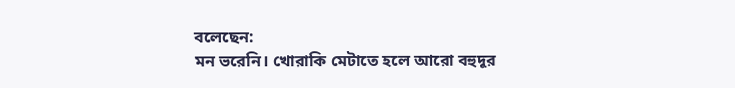বলেছেন:
মন ভরেনি। খোরাকি মেটাতে হলে আরো বহুদূর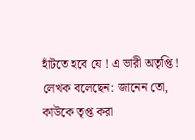হাঁটতে হবে যে ! এ ভারী অতৃপ্তি !
লেখক বলেছেন: জানেন তো, কাউকে তৃপ্ত করা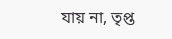যায় না, তৃপ্ত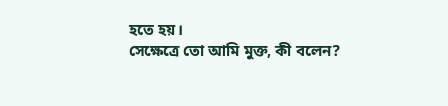হতে হয়।
সেক্ষেত্রে তো আমি মুক্ত, কী বলেন?